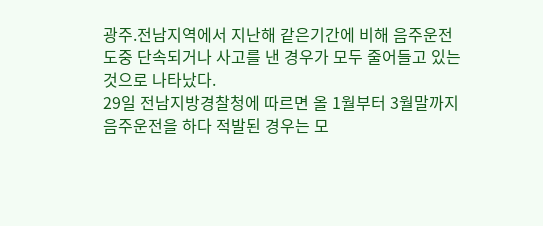광주.전남지역에서 지난해 같은기간에 비해 음주운전 도중 단속되거나 사고를 낸 경우가 모두 줄어들고 있는 것으로 나타났다.
29일 전남지방경찰청에 따르면 올 1월부터 3월말까지 음주운전을 하다 적발된 경우는 모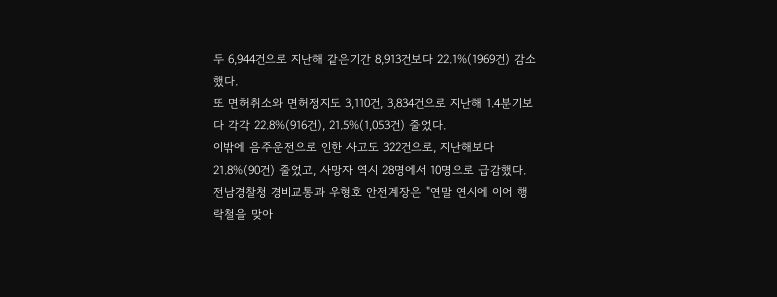두 6,944건으로 지난해 같은기간 8,913건보다 22.1%(1969건) 감소했다.
또 면허취소와 면허정지도 3,110건, 3,834건으로 지난해 1.4분기보다 각각 22.8%(916건), 21.5%(1,053건) 줄었다.
이밖에 음주운전으로 인한 사고도 322건으로, 지난해보다 21.8%(90건) 줄었고, 사망자 역시 28명에서 10명으로 급감했다.
전남경찰청 경비교통과 우형호 안전계장은 "연말 연시에 이어 행락철을 맞아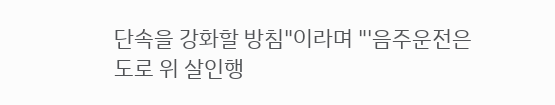단속을 강화할 방침"이라며 "'음주운전은 도로 위 살인행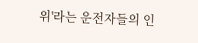위'라는 운전자들의 인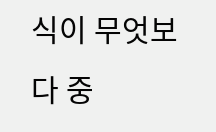식이 무엇보다 중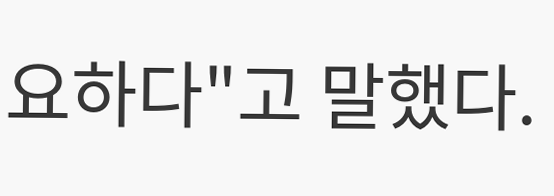요하다"고 말했다.